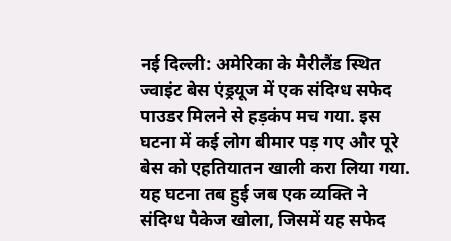नई दिल्ली: अमेरिका के मैरीलैंड स्थित ज्वाइंट बेस एंड्रयूज में एक संदिग्ध सफेद पाउडर मिलने से हड़कंप मच गया. इस घटना में कई लोग बीमार पड़ गए और पूरे बेस को एहतियातन खाली करा लिया गया. यह घटना तब हुई जब एक व्यक्ति ने संदिग्ध पैकेज खोला, जिसमें यह सफेद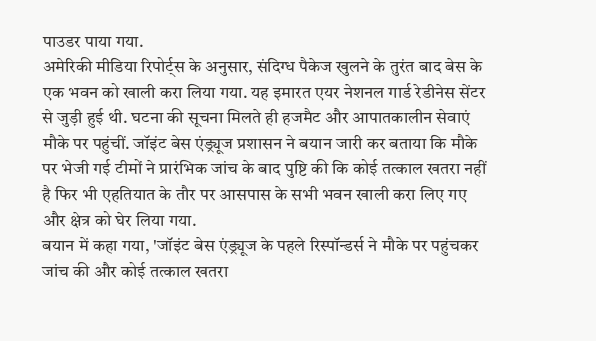पाउडर पाया गया.
अमेरिकी मीडिया रिपोर्ट्स के अनुसार, संदिग्ध पैकेज खुलने के तुरंत बाद बेस के एक भवन को खाली करा लिया गया. यह इमारत एयर नेशनल गार्ड रेडीनेस सेंटर से जुड़ी हुई थी. घटना की सूचना मिलते ही हजमैट और आपातकालीन सेवाएं मौके पर पहुंचीं. जॉइंट बेस एंड्र्यूज प्रशासन ने बयान जारी कर बताया कि मौके पर भेजी गई टीमों ने प्रारंभिक जांच के बाद पुष्टि की कि कोई तत्काल खतरा नहीं है फिर भी एहतियात के तौर पर आसपास के सभी भवन खाली करा लिए गए और क्षेत्र को घेर लिया गया.
बयान में कहा गया, 'जॉइंट बेस एंड्र्यूज के पहले रिस्पॉन्डर्स ने मौके पर पहुंचकर जांच की और कोई तत्काल खतरा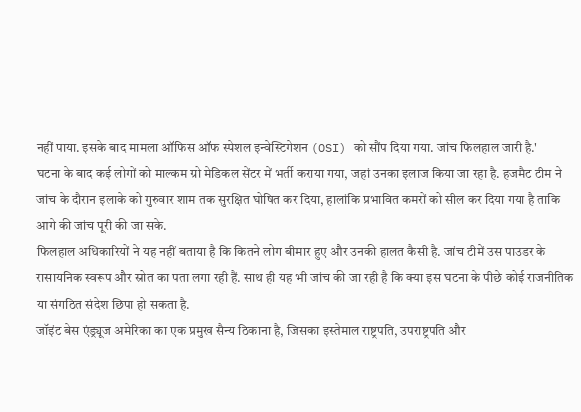नहीं पाया. इसके बाद मामला ऑफिस ऑफ स्पेशल इन्वेस्टिगेशन (OSI) को सौंप दिया गया. जांच फिलहाल जारी है.'
घटना के बाद कई लोगों को माल्कम ग्रो मेडिकल सेंटर में भर्ती कराया गया, जहां उनका इलाज किया जा रहा है. हजमैट टीम ने जांच के दौरान इलाके को गुरुवार शाम तक सुरक्षित घोषित कर दिया, हालांकि प्रभावित कमरों को सील कर दिया गया है ताकि आगे की जांच पूरी की जा सके.
फिलहाल अधिकारियों ने यह नहीं बताया है कि कितने लोग बीमार हुए और उनकी हालत कैसी है. जांच टीमें उस पाउडर के रासायनिक स्वरूप और स्रोत का पता लगा रही हैं. साथ ही यह भी जांच की जा रही है कि क्या इस घटना के पीछे कोई राजनीतिक या संगठित संदेश छिपा हो सकता है.
जॉइंट बेस एंड्र्यूज अमेरिका का एक प्रमुख सैन्य ठिकाना है, जिसका इस्तेमाल राष्ट्रपति, उपराष्ट्रपति और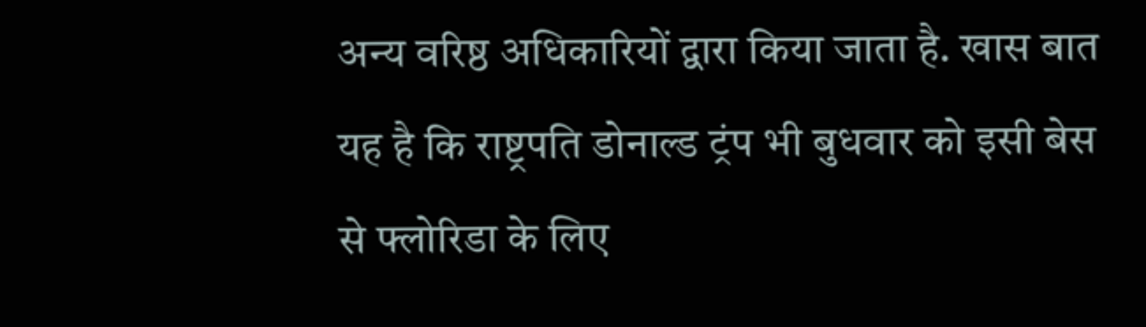अन्य वरिष्ठ अधिकारियों द्वारा किया जाता है. खास बात यह है कि राष्ट्रपति डोनाल्ड ट्रंप भी बुधवार को इसी बेस से फ्लोरिडा के लिए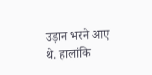उड़ान भरने आए थे. हालांकि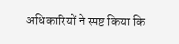अधिकारियों ने स्पष्ट किया कि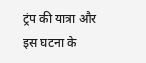ट्रंप की यात्रा और इस घटना के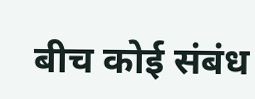बीच कोई संबंध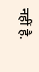नहीं है.